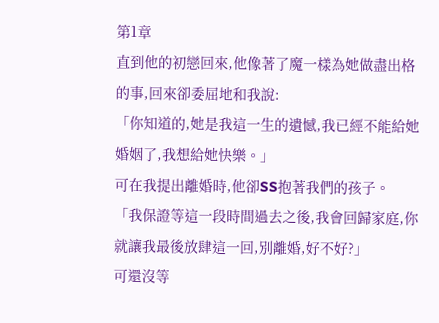第1章
直到他的初戀回來,他像著了魔一樣為她做盡出格的事,回來卻委屈地和我說:
「你知道的,她是我這一生的遺憾,我已經不能給她婚姻了,我想給她快樂。」
可在我提出離婚時,他卻SS抱著我們的孩子。
「我保證等這一段時間過去之後,我會回歸家庭,你就讓我最後放肆這一回,別離婚,好不好?」
可還沒等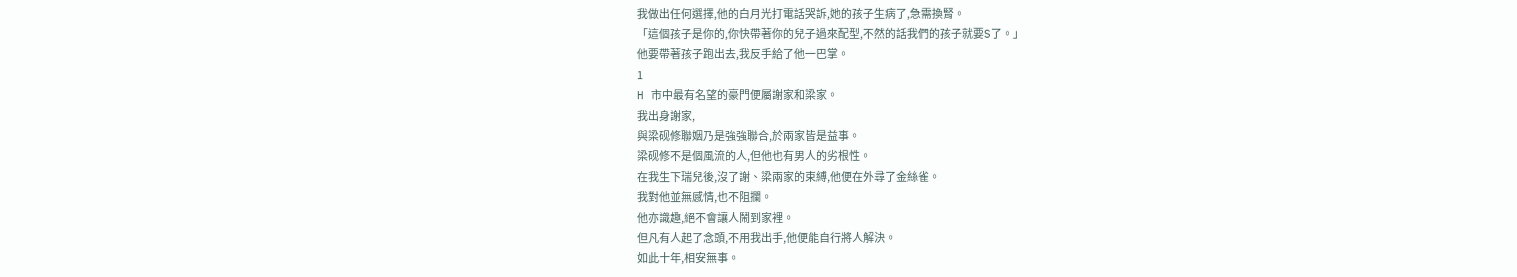我做出任何選擇,他的白月光打電話哭訴,她的孩子生病了,急需換腎。
「這個孩子是你的,你快帶著你的兒子過來配型,不然的話我們的孩子就要S了。」
他要帶著孩子跑出去,我反手給了他一巴掌。
1
H 市中最有名望的豪門便屬謝家和梁家。
我出身謝家,
與梁砚修聯姻乃是強強聯合,於兩家皆是益事。
梁砚修不是個風流的人,但他也有男人的劣根性。
在我生下瑞兒後,沒了謝、梁兩家的束縛,他便在外尋了金絲雀。
我對他並無感情,也不阻攔。
他亦識趣,絕不會讓人鬧到家裡。
但凡有人起了念頭,不用我出手,他便能自行將人解決。
如此十年,相安無事。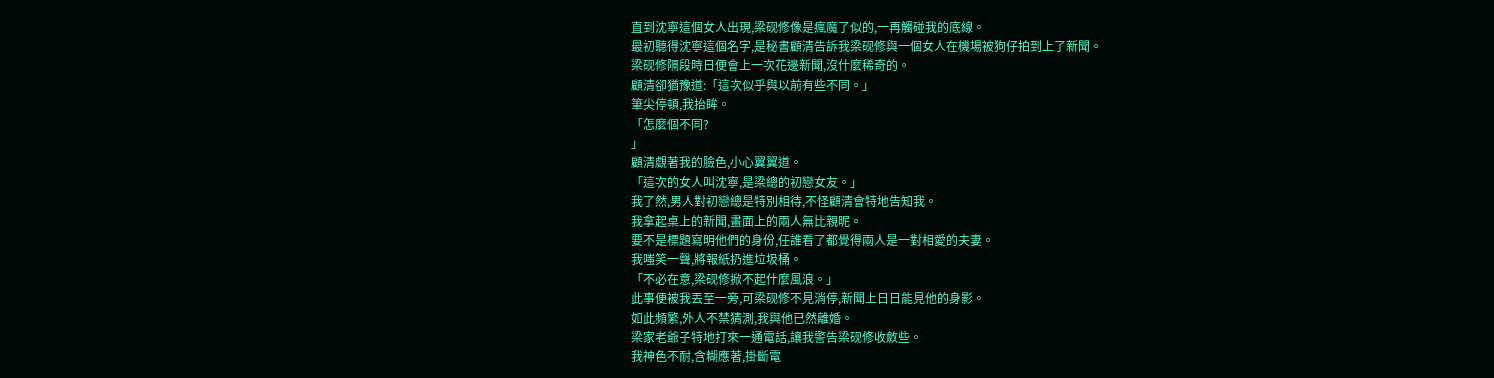直到沈寧這個女人出現,梁砚修像是瘋魔了似的,一再觸碰我的底線。
最初聽得沈寧這個名字,是秘書顧清告訴我梁砚修與一個女人在機場被狗仔拍到上了新聞。
梁砚修隔段時日便會上一次花邊新聞,沒什麼稀奇的。
顧清卻猶豫道:「這次似乎與以前有些不同。」
筆尖停頓,我抬眸。
「怎麼個不同?
」
顧清覷著我的臉色,小心翼翼道。
「這次的女人叫沈寧,是梁總的初戀女友。」
我了然,男人對初戀總是特別相待,不怪顧清會特地告知我。
我拿起桌上的新聞,畫面上的兩人無比親昵。
要不是標題寫明他們的身份,任誰看了都覺得兩人是一對相愛的夫妻。
我嗤笑一聲,將報紙扔進垃圾桶。
「不必在意,梁砚修掀不起什麼風浪。」
此事便被我丟至一旁,可梁砚修不見消停,新聞上日日能見他的身影。
如此頻繁,外人不禁猜測,我與他已然離婚。
梁家老爺子特地打來一通電話,讓我警告梁砚修收斂些。
我神色不耐,含糊應著,掛斷電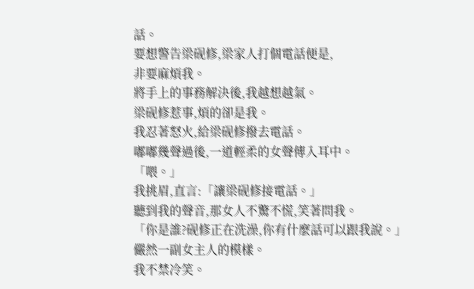話。
要想警告梁砚修,梁家人打個電話便是,
非要麻煩我。
將手上的事務解決後,我越想越氣。
梁砚修惹事,煩的卻是我。
我忍著怒火,給梁砚修撥去電話。
嘟嘟幾聲過後,一道輕柔的女聲傳入耳中。
「喂。」
我挑眉,直言:「讓梁砚修接電話。」
聽到我的聲音,那女人不驚不慌,笑著問我。
「你是誰?砚修正在洗澡,你有什麼話可以跟我說。」
儼然一副女主人的模樣。
我不禁冷笑。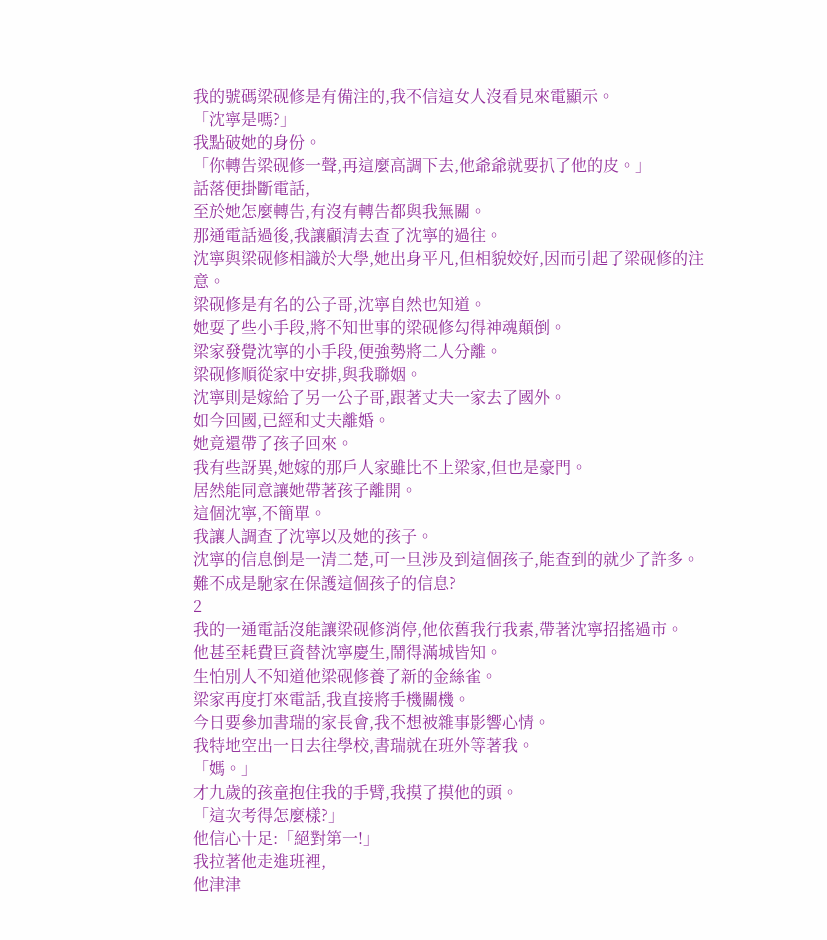我的號碼梁砚修是有備注的,我不信這女人沒看見來電顯示。
「沈寧是嗎?」
我點破她的身份。
「你轉告梁砚修一聲,再這麼高調下去,他爺爺就要扒了他的皮。」
話落便掛斷電話,
至於她怎麼轉告,有沒有轉告都與我無關。
那通電話過後,我讓顧清去查了沈寧的過往。
沈寧與梁砚修相識於大學,她出身平凡,但相貌姣好,因而引起了梁砚修的注意。
梁砚修是有名的公子哥,沈寧自然也知道。
她耍了些小手段,將不知世事的梁砚修勾得神魂顛倒。
梁家發覺沈寧的小手段,便強勢將二人分離。
梁砚修順從家中安排,與我聯姻。
沈寧則是嫁給了另一公子哥,跟著丈夫一家去了國外。
如今回國,已經和丈夫離婚。
她竟還帶了孩子回來。
我有些訝異,她嫁的那戶人家雖比不上梁家,但也是豪門。
居然能同意讓她帶著孩子離開。
這個沈寧,不簡單。
我讓人調查了沈寧以及她的孩子。
沈寧的信息倒是一清二楚,可一旦涉及到這個孩子,能查到的就少了許多。
難不成是馳家在保護這個孩子的信息?
2
我的一通電話沒能讓梁砚修消停,他依舊我行我素,帶著沈寧招搖過市。
他甚至耗費巨資替沈寧慶生,鬧得滿城皆知。
生怕別人不知道他梁砚修養了新的金絲雀。
梁家再度打來電話,我直接將手機關機。
今日要參加書瑞的家長會,我不想被雜事影響心情。
我特地空出一日去往學校,書瑞就在班外等著我。
「媽。」
才九歲的孩童抱住我的手臂,我摸了摸他的頭。
「這次考得怎麼樣?」
他信心十足:「絕對第一!」
我拉著他走進班裡,
他津津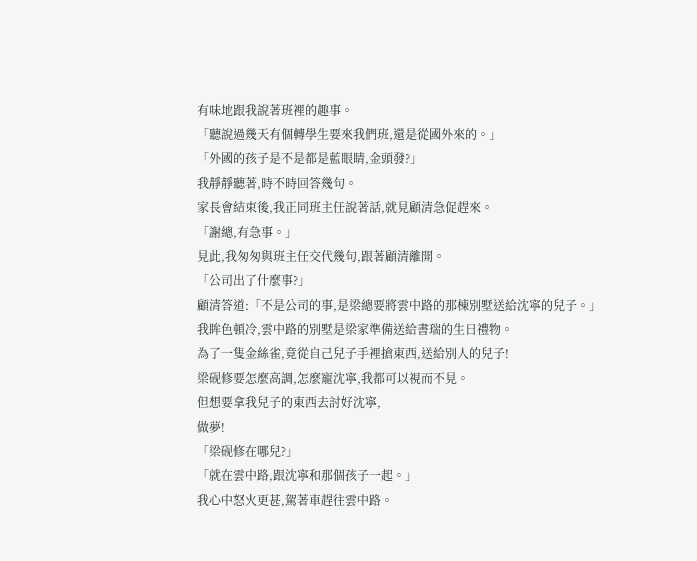有味地跟我說著班裡的趣事。
「聽說過幾天有個轉學生要來我們班,還是從國外來的。」
「外國的孩子是不是都是藍眼睛,金頭發?」
我靜靜聽著,時不時回答幾句。
家長會結束後,我正同班主任說著話,就見顧清急促趕來。
「謝總,有急事。」
見此,我匆匆與班主任交代幾句,跟著顧清離開。
「公司出了什麼事?」
顧清答道:「不是公司的事,是梁總要將雲中路的那棟別墅送給沈寧的兒子。」
我眸色頓冷,雲中路的別墅是梁家準備送給書瑞的生日禮物。
為了一隻金絲雀,竟從自己兒子手裡搶東西,送給別人的兒子!
梁砚修要怎麼高調,怎麼寵沈寧,我都可以視而不見。
但想要拿我兒子的東西去討好沈寧,
做夢!
「梁砚修在哪兒?」
「就在雲中路,跟沈寧和那個孩子一起。」
我心中怒火更甚,駕著車趕往雲中路。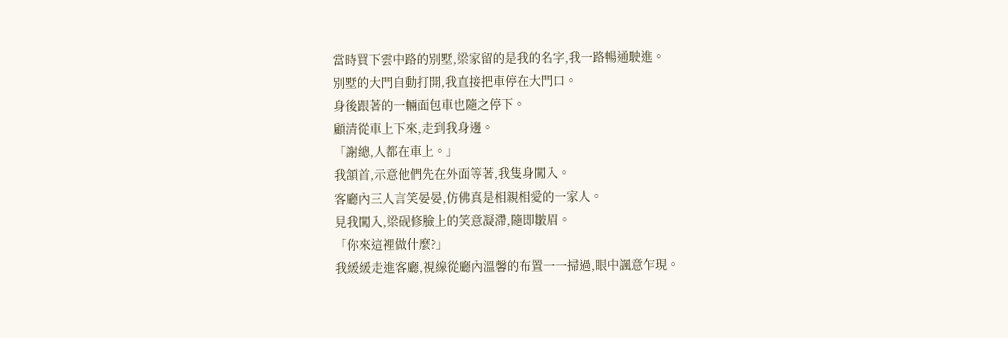當時買下雲中路的別墅,梁家留的是我的名字,我一路暢通駛進。
別墅的大門自動打開,我直接把車停在大門口。
身後跟著的一輛面包車也隨之停下。
顧清從車上下來,走到我身邊。
「謝總,人都在車上。」
我頷首,示意他們先在外面等著,我隻身闖入。
客廳內三人言笑晏晏,仿佛真是相親相愛的一家人。
見我闖入,梁砚修臉上的笑意凝滯,隨即皺眉。
「你來這裡做什麼?」
我緩緩走進客廳,視線從廳內溫馨的布置一一掃過,眼中諷意乍現。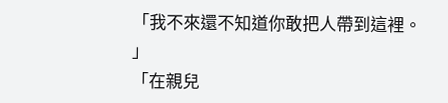「我不來還不知道你敢把人帶到這裡。
」
「在親兒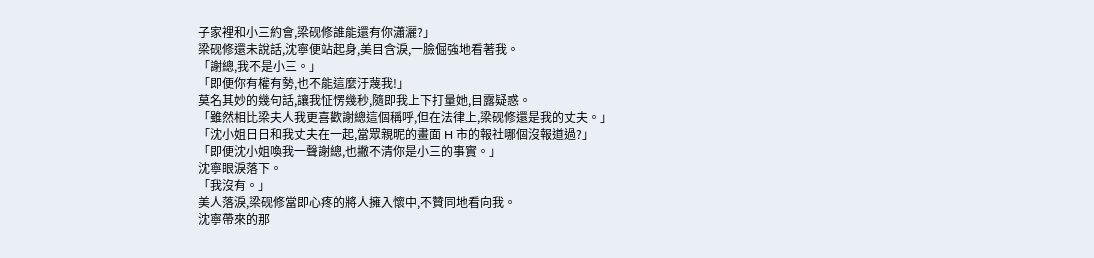子家裡和小三約會,梁砚修誰能還有你瀟灑?」
梁砚修還未說話,沈寧便站起身,美目含淚,一臉倔強地看著我。
「謝總,我不是小三。」
「即便你有權有勢,也不能這麼汙蔑我!」
莫名其妙的幾句話,讓我怔愣幾秒,隨即我上下打量她,目露疑惑。
「雖然相比梁夫人我更喜歡謝總這個稱呼,但在法律上,梁砚修還是我的丈夫。」
「沈小姐日日和我丈夫在一起,當眾親昵的畫面 H 市的報社哪個沒報道過?」
「即便沈小姐喚我一聲謝總,也撇不清你是小三的事實。」
沈寧眼淚落下。
「我沒有。」
美人落淚,梁砚修當即心疼的將人擁入懷中,不贊同地看向我。
沈寧帶來的那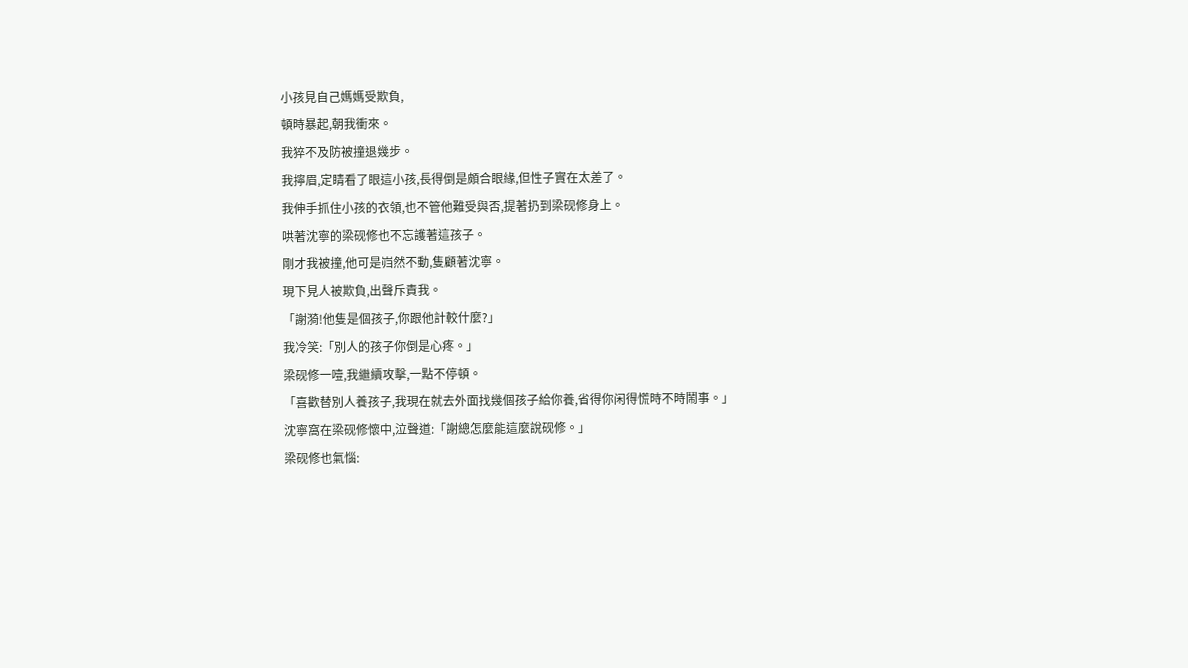小孩見自己媽媽受欺負,
頓時暴起,朝我衝來。
我猝不及防被撞退幾步。
我擰眉,定睛看了眼這小孩,長得倒是頗合眼緣,但性子實在太差了。
我伸手抓住小孩的衣領,也不管他難受與否,提著扔到梁砚修身上。
哄著沈寧的梁砚修也不忘護著這孩子。
剛才我被撞,他可是岿然不動,隻顧著沈寧。
現下見人被欺負,出聲斥責我。
「謝漪!他隻是個孩子,你跟他計較什麼?」
我冷笑:「別人的孩子你倒是心疼。」
梁砚修一噎,我繼續攻擊,一點不停頓。
「喜歡替別人養孩子,我現在就去外面找幾個孩子給你養,省得你闲得慌時不時鬧事。」
沈寧窩在梁砚修懷中,泣聲道:「謝總怎麼能這麼說砚修。」
梁砚修也氣惱: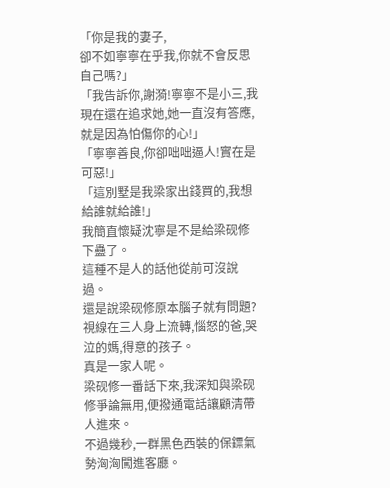「你是我的妻子,
卻不如寧寧在乎我,你就不會反思自己嗎?」
「我告訴你,謝漪!寧寧不是小三,我現在還在追求她,她一直沒有答應,就是因為怕傷你的心!」
「寧寧善良,你卻咄咄逼人!實在是可惡!」
「這別墅是我梁家出錢買的,我想給誰就給誰!」
我簡直懷疑沈寧是不是給梁砚修下蠱了。
這種不是人的話他從前可沒說過。
還是說梁砚修原本腦子就有問題?
視線在三人身上流轉,惱怒的爸,哭泣的媽,得意的孩子。
真是一家人呢。
梁砚修一番話下來,我深知與梁砚修爭論無用,便撥通電話讓顧清帶人進來。
不過幾秒,一群黑色西裝的保鏢氣勢洶洶闖進客廳。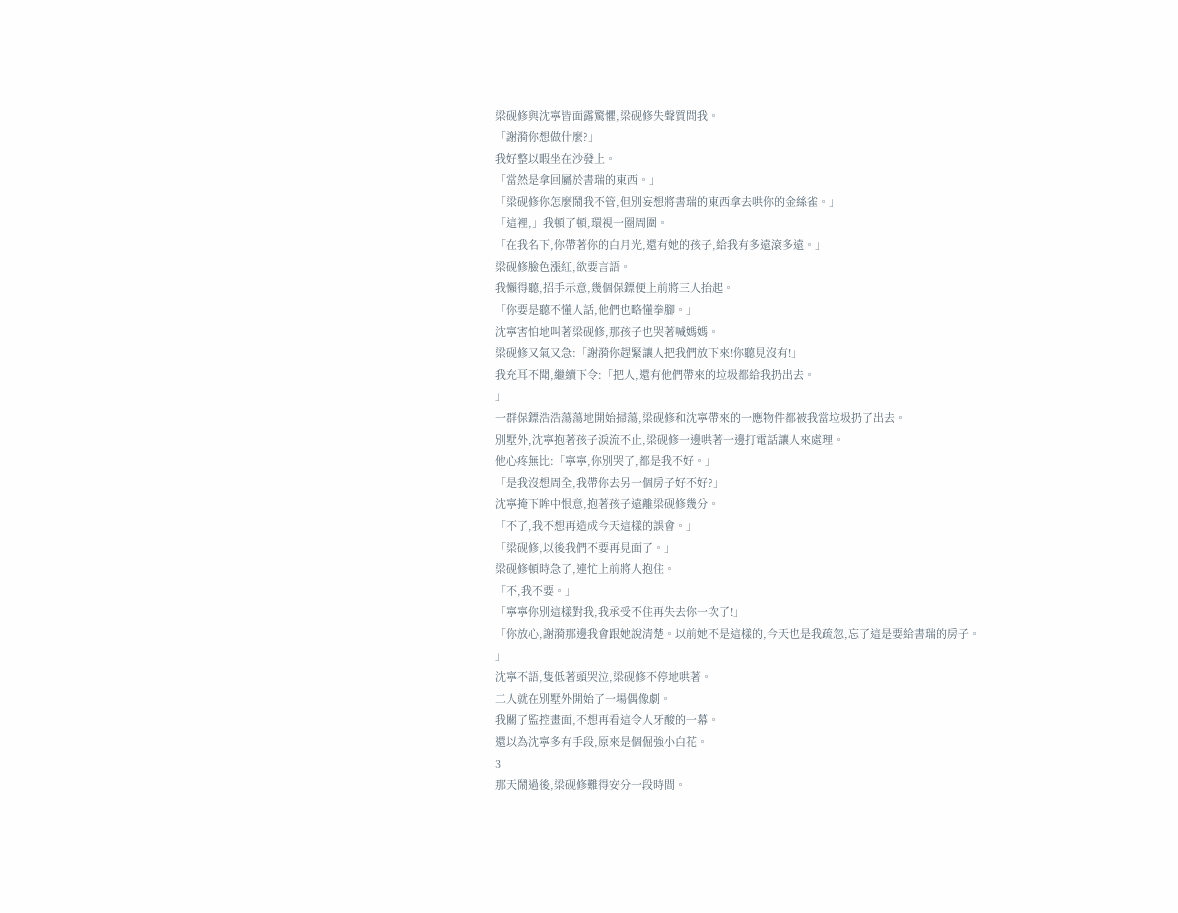梁砚修與沈寧皆面露驚懼,梁砚修失聲質問我。
「謝漪你想做什麼?」
我好整以暇坐在沙發上。
「當然是拿回屬於書瑞的東西。」
「梁砚修你怎麼鬧我不管,但別妄想將書瑞的東西拿去哄你的金絲雀。」
「這裡,」我頓了頓,環視一圈周圍。
「在我名下,你帶著你的白月光,還有她的孩子,給我有多遠滾多遠。」
梁砚修臉色漲紅,欲要言語。
我懶得聽,招手示意,幾個保鏢便上前將三人抬起。
「你要是聽不懂人話,他們也略懂拳腳。」
沈寧害怕地叫著梁砚修,那孩子也哭著喊媽媽。
梁砚修又氣又急:「謝漪你趕緊讓人把我們放下來!你聽見沒有!」
我充耳不聞,繼續下令:「把人,還有他們帶來的垃圾都給我扔出去。
」
一群保鏢浩浩蕩蕩地開始掃蕩,梁砚修和沈寧帶來的一應物件都被我當垃圾扔了出去。
別墅外,沈寧抱著孩子淚流不止,梁砚修一邊哄著一邊打電話讓人來處理。
他心疼無比:「寧寧,你別哭了,都是我不好。」
「是我沒想周全,我帶你去另一個房子好不好?」
沈寧掩下眸中恨意,抱著孩子遠離梁砚修幾分。
「不了,我不想再造成今天這樣的誤會。」
「梁砚修,以後我們不要再見面了。」
梁砚修頓時急了,連忙上前將人抱住。
「不,我不要。」
「寧寧你別這樣對我,我承受不住再失去你一次了!」
「你放心,謝漪那邊我會跟她說清楚。以前她不是這樣的,今天也是我疏忽,忘了這是要給書瑞的房子。
」
沈寧不語,隻低著頭哭泣,梁砚修不停地哄著。
二人就在別墅外開始了一場偶像劇。
我關了監控畫面,不想再看這令人牙酸的一幕。
還以為沈寧多有手段,原來是個倔強小白花。
3
那天鬧過後,梁砚修難得安分一段時間。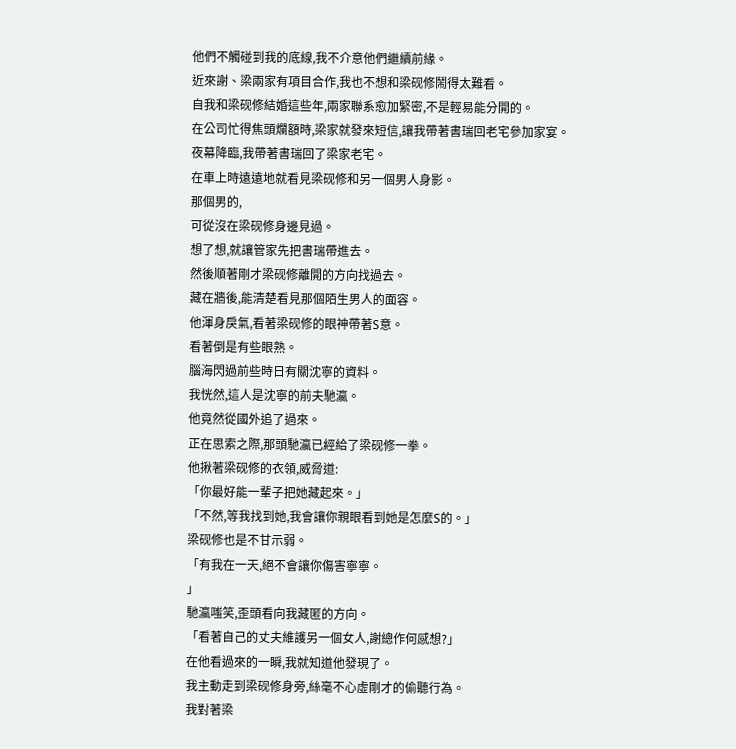他們不觸碰到我的底線,我不介意他們繼續前緣。
近來謝、梁兩家有項目合作,我也不想和梁砚修鬧得太難看。
自我和梁砚修結婚這些年,兩家聯系愈加緊密,不是輕易能分開的。
在公司忙得焦頭爛額時,梁家就發來短信,讓我帶著書瑞回老宅參加家宴。
夜幕降臨,我帶著書瑞回了梁家老宅。
在車上時遠遠地就看見梁砚修和另一個男人身影。
那個男的,
可從沒在梁砚修身邊見過。
想了想,就讓管家先把書瑞帶進去。
然後順著剛才梁砚修離開的方向找過去。
藏在牆後,能清楚看見那個陌生男人的面容。
他渾身戾氣,看著梁砚修的眼神帶著S意。
看著倒是有些眼熟。
腦海閃過前些時日有關沈寧的資料。
我恍然,這人是沈寧的前夫馳瀛。
他竟然從國外追了過來。
正在思索之際,那頭馳瀛已經給了梁砚修一拳。
他揪著梁砚修的衣領,威脅道:
「你最好能一輩子把她藏起來。」
「不然,等我找到她,我會讓你親眼看到她是怎麼S的。」
梁砚修也是不甘示弱。
「有我在一天,絕不會讓你傷害寧寧。
」
馳瀛嗤笑,歪頭看向我藏匿的方向。
「看著自己的丈夫維護另一個女人,謝總作何感想?」
在他看過來的一瞬,我就知道他發現了。
我主動走到梁砚修身旁,絲毫不心虛剛才的偷聽行為。
我對著梁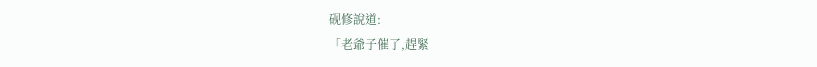砚修說道:
「老爺子催了,趕緊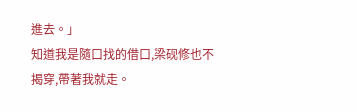進去。」
知道我是隨口找的借口,梁砚修也不揭穿,帶著我就走。